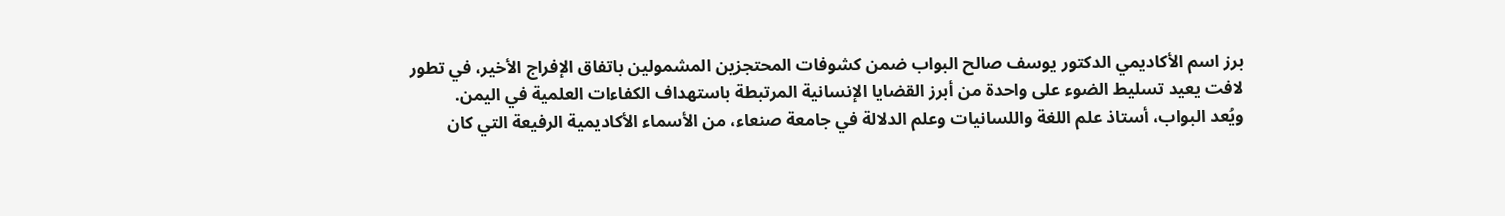برز اسم الأكاديمي الدكتور يوسف صالح البواب ضمن كشوفات المحتجزين المشمولين باتفاق الإفراج الأخير، في تطور لافت يعيد تسليط الضوء على واحدة من أبرز القضايا الإنسانية المرتبطة باستهداف الكفاءات العلمية في اليمن.
ويُعد البواب، أستاذ علم اللغة واللسانيات وعلم الدلالة في جامعة صنعاء، من الأسماء الأكاديمية الرفيعة التي كان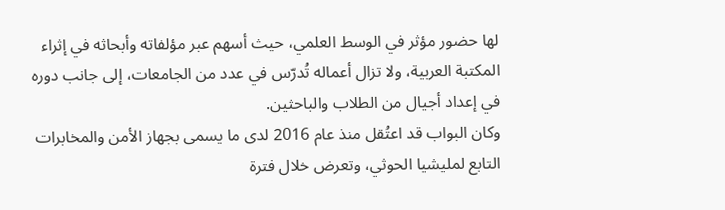لها حضور مؤثر في الوسط العلمي، حيث أسهم عبر مؤلفاته وأبحاثه في إثراء المكتبة العربية، ولا تزال أعماله تُدرّس في عدد من الجامعات، إلى جانب دوره في إعداد أجيال من الطلاب والباحثين.
وكان البواب قد اعتُقل منذ عام 2016 لدى ما يسمى بجهاز الأمن والمخابرات التابع لمليشيا الحوثي، وتعرض خلال فترة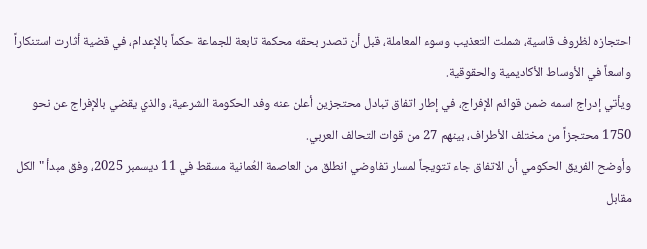احتجازه لظروف قاسية، شملت التعذيب وسوء المعاملة، قبل أن تصدر بحقه محكمة تابعة للجماعة حكماً بالإعدام، في قضية أثارت استنكاراً واسعاً في الأوساط الأكاديمية والحقوقية.
ويأتي إدراج اسمه ضمن قوائم الإفراج، في إطار اتفاق تبادل محتجزين أعلن عنه وفد الحكومة الشرعية، والذي يقضي بالإفراج عن نحو 1750 محتجزاً من مختلف الأطراف، بينهم 27 من قوات التحالف العربي.
وأوضح الفريق الحكومي أن الاتفاق جاء تتويجاً لمسار تفاوضي انطلق من العاصمة العُمانية مسقط في 11 ديسمبر 2025، وفق مبدأ "الكل مقابل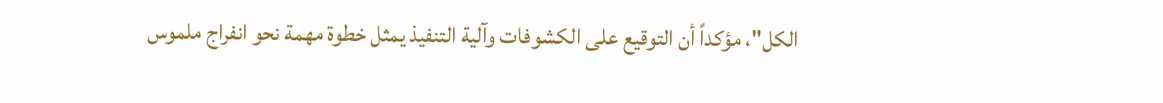الكل"، مؤكداً أن التوقيع على الكشوفات وآلية التنفيذ يمثل خطوة مهمة نحو انفراج ملموس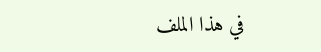في هذا الملف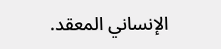الإنساني المعقد.